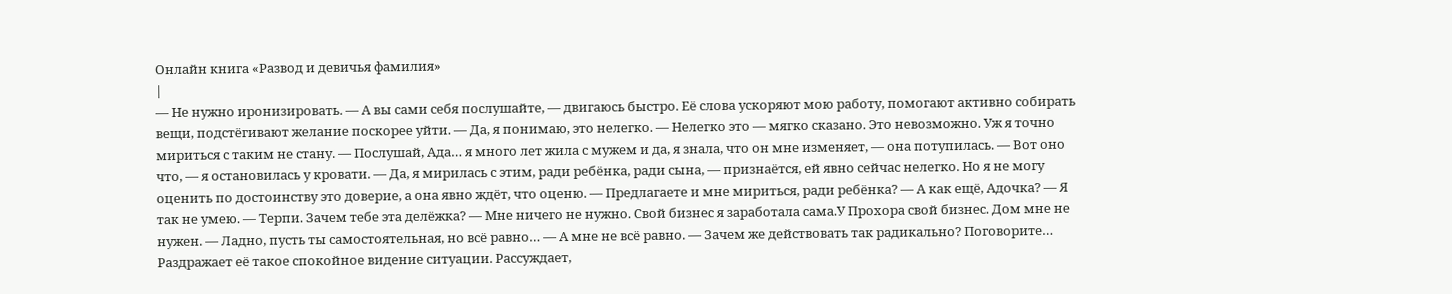Онлайн книга «Развод и девичья фамилия»
|
— Не нужно иронизировать. — А вы сами себя послушайте, — двигаюсь быстро. Её слова ускоряют мою работу, помогают активно собирать вещи, подстёгивают желание поскорее уйти. — Да, я понимаю, это нелегко. — Нелегко это — мягко сказано. Это невозможно. Уж я точно мириться с таким не стану. — Послушай, Ада… я много лет жила с мужем и да, я знала, что он мне изменяет, — она потупилась. — Вот оно что, — я остановилась у кровати. — Да, я мирилась с этим, ради ребёнка, ради сына, — признаётся, ей явно сейчас нелегко. Но я не могу оценить по достоинству это доверие, а она явно ждёт, что оценю. — Предлагаете и мне мириться, ради ребёнка? — А как ещё, Адочка? — Я так не умею. — Терпи. Зачем тебе эта делёжка? — Мне ничего не нужно. Свой бизнес я заработала сама.У Прохора свой бизнес. Дом мне не нужен. — Ладно, пусть ты самостоятельная, но всё равно… — А мне не всё равно. — Зачем же действовать так радикально? Поговорите… Раздражает её такое спокойное видение ситуации. Рассуждает,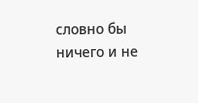словно бы ничего и не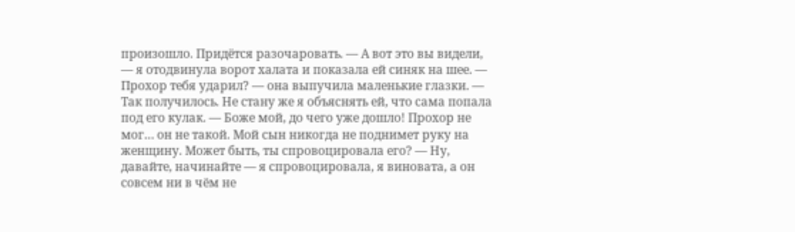произошло. Придётся разочаровать. — А вот это вы видели, — я отодвинула ворот халата и показала ей синяк на шее. — Прохор тебя ударил? — она выпучила маленькие глазки. — Так получилось. Не стану же я объяснять ей, что сама попала под его кулак. — Боже мой, до чего уже дошло! Прохор не мог… он не такой. Мой сын никогда не поднимет руку на женщину. Может быть, ты спровоцировала его? — Ну, давайте, начинайте — я спровоцировала, я виновата, а он совсем ни в чём не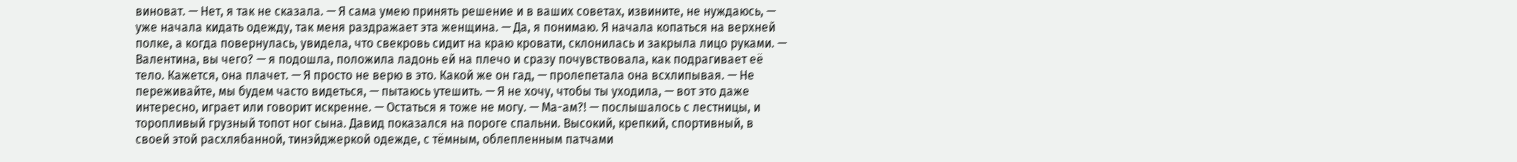виноват. — Нет, я так не сказала. — Я сама умею принять решение и в ваших советах, извините, не нуждаюсь, — уже начала кидать одежду, так меня раздражает эта женщина. — Да, я понимаю. Я начала копаться на верхней полке, а когда повернулась, увидела, что свекровь сидит на краю кровати, склонилась и закрыла лицо руками. — Валентина, вы чего? — я подошла, положила ладонь ей на плечо и сразу почувствовала, как подрагивает её тело. Кажется, она плачет. — Я просто не верю в это. Какой же он гад, — пролепетала она всхлипывая. — Не переживайте, мы будем часто видеться, — пытаюсь утешить. — Я не хочу, чтобы ты уходила, — вот это даже интересно, играет или говорит искренне. — Остаться я тоже не могу. — Ма-ам?! — послышалось с лестницы, и торопливый грузный топот ног сына. Давид показался на пороге спальни. Высокий, крепкий, спортивный, в своей этой расхлябанной, тинэйджеркой одежде, с тёмным, облепленным патчами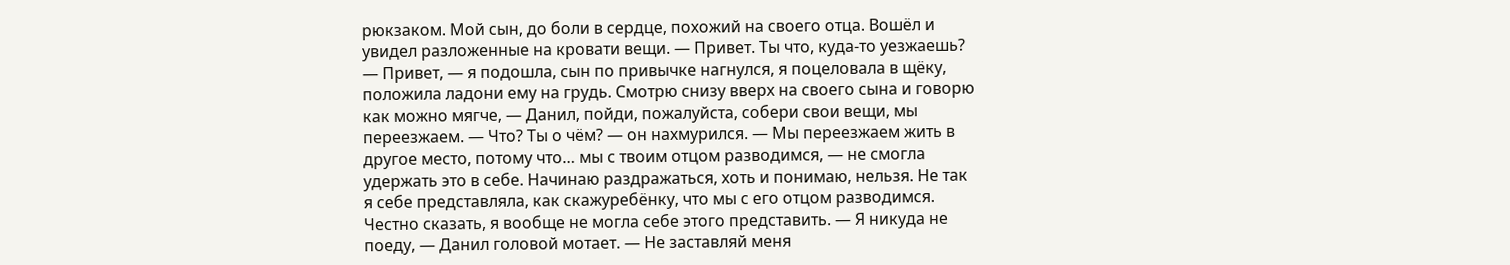рюкзаком. Мой сын, до боли в сердце, похожий на своего отца. Вошёл и увидел разложенные на кровати вещи. — Привет. Ты что, куда-то уезжаешь? — Привет, — я подошла, сын по привычке нагнулся, я поцеловала в щёку, положила ладони ему на грудь. Смотрю снизу вверх на своего сына и говорю как можно мягче, — Данил, пойди, пожалуйста, собери свои вещи, мы переезжаем. — Что? Ты о чём? — он нахмурился. — Мы переезжаем жить в другое место, потому что… мы с твоим отцом разводимся, — не смогла удержать это в себе. Начинаю раздражаться, хоть и понимаю, нельзя. Не так я себе представляла, как скажуребёнку, что мы с его отцом разводимся. Честно сказать, я вообще не могла себе этого представить. — Я никуда не поеду, — Данил головой мотает. — Не заставляй меня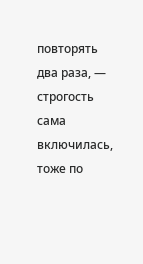повторять два раза, — строгость сама включилась, тоже по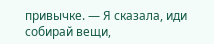привычке. — Я сказала, иди собирай вещи,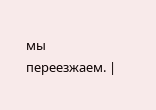мы переезжаем. |